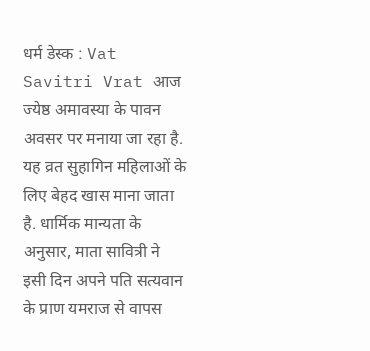धर्म डेस्क : Vat Savitri Vrat आज ज्येष्ठ अमावस्या के पावन अवसर पर मनाया जा रहा है. यह व्रत सुहागिन महिलाओं के लिए बेहद खास माना जाता है. धार्मिक मान्यता के अनुसार, माता सावित्री ने इसी दिन अपने पति सत्यवान के प्राण यमराज से वापस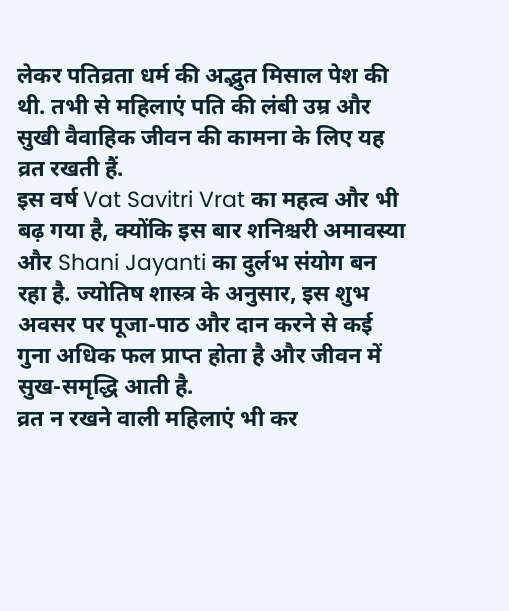लेकर पतिव्रता धर्म की अद्भुत मिसाल पेश की थी. तभी से महिलाएं पति की लंबी उम्र और सुखी वैवाहिक जीवन की कामना के लिए यह व्रत रखती हैं.
इस वर्ष Vat Savitri Vrat का महत्व और भी बढ़ गया है, क्योंकि इस बार शनिश्चरी अमावस्या और Shani Jayanti का दुर्लभ संयोग बन रहा है. ज्योतिष शास्त्र के अनुसार, इस शुभ अवसर पर पूजा-पाठ और दान करने से कई गुना अधिक फल प्राप्त होता है और जीवन में सुख-समृद्धि आती है.
व्रत न रखने वाली महिलाएं भी कर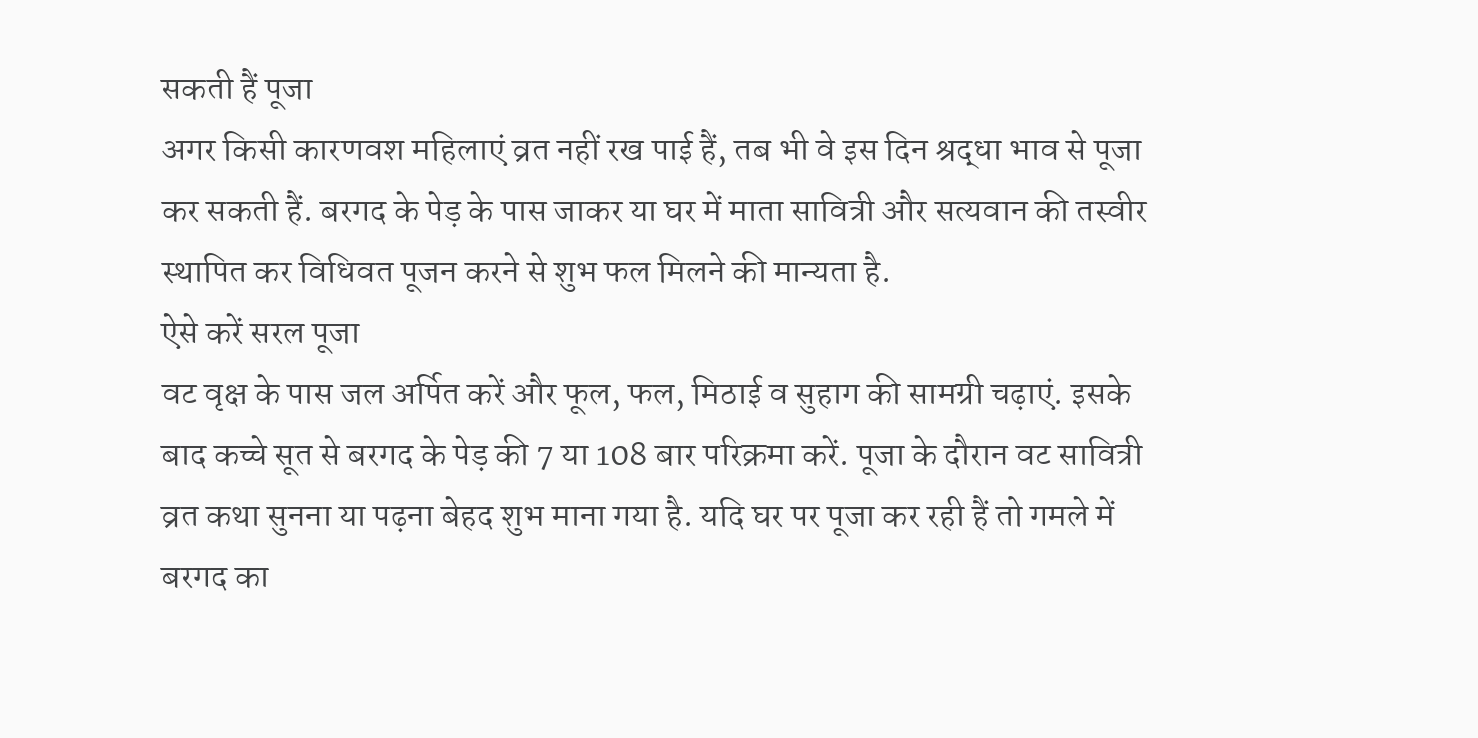सकती हैं पूजा
अगर किसी कारणवश महिलाएं व्रत नहीं रख पाई हैं, तब भी वे इस दिन श्रद्धा भाव से पूजा कर सकती हैं. बरगद के पेड़ के पास जाकर या घर में माता सावित्री और सत्यवान की तस्वीर स्थापित कर विधिवत पूजन करने से शुभ फल मिलने की मान्यता है.
ऐसे करें सरल पूजा
वट वृक्ष के पास जल अर्पित करें और फूल, फल, मिठाई व सुहाग की सामग्री चढ़ाएं. इसके बाद कच्चे सूत से बरगद के पेड़ की 7 या 108 बार परिक्रमा करें. पूजा के दौरान वट सावित्री व्रत कथा सुनना या पढ़ना बेहद शुभ माना गया है. यदि घर पर पूजा कर रही हैं तो गमले में बरगद का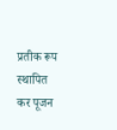प्रतीक रूप स्थापित कर पूजन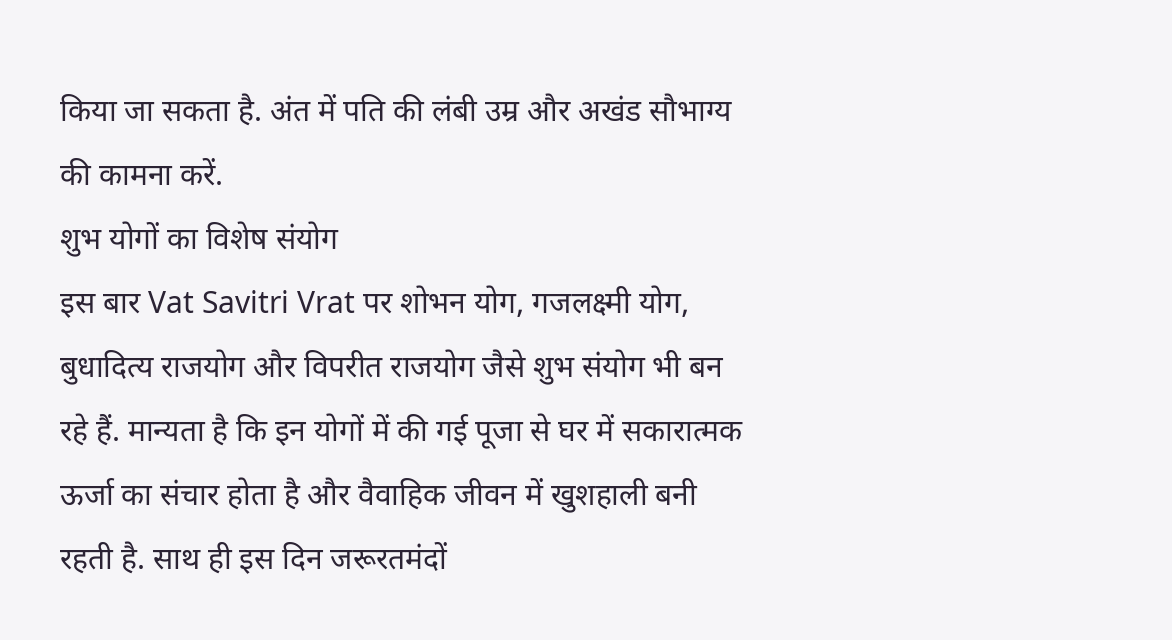किया जा सकता है. अंत में पति की लंबी उम्र और अखंड सौभाग्य की कामना करें.
शुभ योगों का विशेष संयोग
इस बार Vat Savitri Vrat पर शोभन योग, गजलक्ष्मी योग, बुधादित्य राजयोग और विपरीत राजयोग जैसे शुभ संयोग भी बन रहे हैं. मान्यता है कि इन योगों में की गई पूजा से घर में सकारात्मक ऊर्जा का संचार होता है और वैवाहिक जीवन में खुशहाली बनी रहती है. साथ ही इस दिन जरूरतमंदों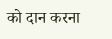को दान करना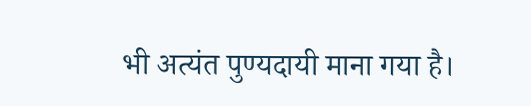भी अत्यंत पुण्यदायी माना गया है।